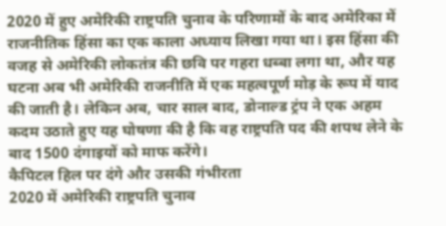2020 में हुए अमेरिकी राष्ट्रपति चुनाव के परिणामों के बाद अमेरिका में राजनीतिक हिंसा का एक काला अध्याय लिखा गया था। इस हिंसा की वजह से अमेरिकी लोकतंत्र की छवि पर गहरा धब्बा लगा था, और यह घटना अब भी अमेरिकी राजनीति में एक महत्वपूर्ण मोड़ के रूप में याद की जाती है। लेकिन अब, चार साल बाद, डोनाल्ड ट्रंप ने एक अहम कदम उठाते हुए यह घोषणा की है कि वह राष्ट्रपति पद की शपथ लेने के बाद 1500 दंगाइयों को माफ करेंगे।
कैपिटल हिल पर दंगे और उसकी गंभीरता
2020 में अमेरिकी राष्ट्रपति चुनाव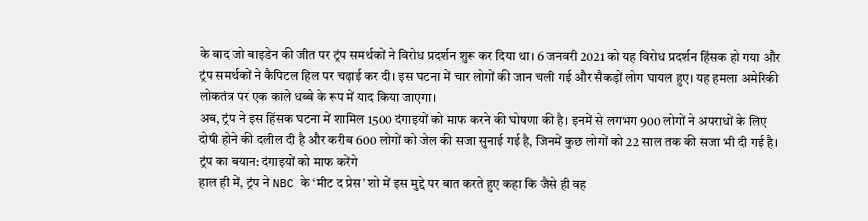के बाद जो बाइडेन की जीत पर ट्रंप समर्थकों ने विरोध प्रदर्शन शुरू कर दिया था। 6 जनवरी 2021 को यह विरोध प्रदर्शन हिंसक हो गया और ट्रंप समर्थकों ने कैपिटल हिल पर चढ़ाई कर दी। इस घटना में चार लोगों की जान चली गई और सैकड़ों लोग घायल हुए। यह हमला अमेरिकी लोकतंत्र पर एक काले धब्बे के रूप में याद किया जाएगा।
अब, ट्रंप ने इस हिंसक घटना में शामिल 1500 दंगाइयों को माफ करने की घोषणा की है। इनमें से लगभग 900 लोगों ने अपराधों के लिए दोषी होने की दलील दी है और करीब 600 लोगों को जेल की सजा सुनाई गई है, जिनमें कुछ लोगों को 22 साल तक की सजा भी दी गई है।
ट्रंप का बयान: दंगाइयों को माफ करेंगे
हाल ही में, ट्रंप ने NBC के ‘मीट द प्रेस’ शो में इस मुद्दे पर बात करते हुए कहा कि जैसे ही वह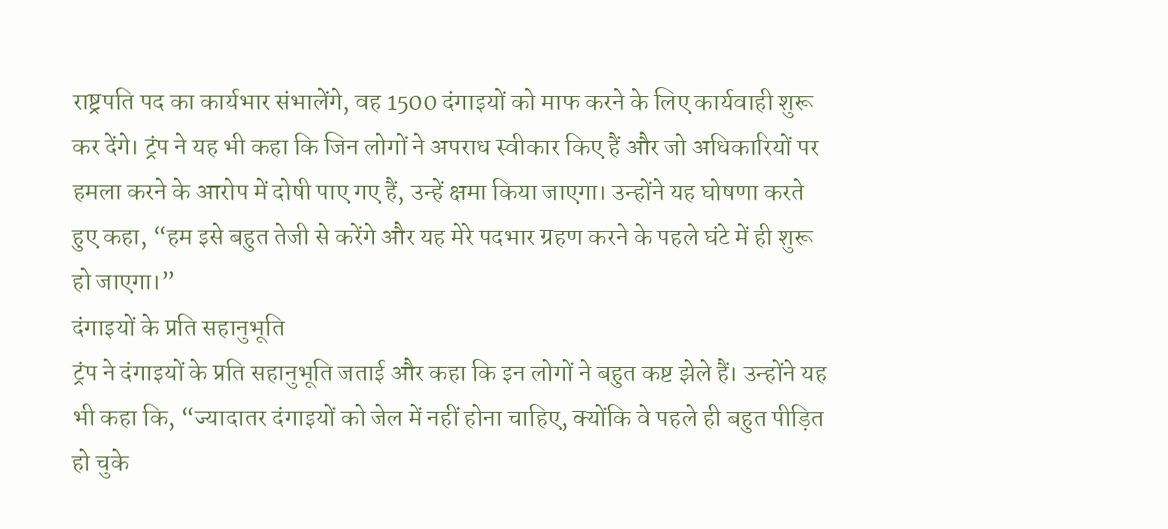राष्ट्रपति पद का कार्यभार संभालेंगे, वह 1500 दंगाइयों को माफ करने के लिए कार्यवाही शुरू कर देंगे। ट्रंप ने यह भी कहा कि जिन लोगों ने अपराध स्वीकार किए हैं और जो अधिकारियों पर हमला करने के आरोप में दोषी पाए गए हैं, उन्हें क्षमा किया जाएगा। उन्होंने यह घोषणा करते हुए कहा, “हम इसे बहुत तेजी से करेंगे और यह मेरे पदभार ग्रहण करने के पहले घंटे में ही शुरू हो जाएगा।”
दंगाइयों के प्रति सहानुभूति
ट्रंप ने दंगाइयों के प्रति सहानुभूति जताई और कहा कि इन लोगों ने बहुत कष्ट झेले हैं। उन्होंने यह भी कहा कि, “ज्यादातर दंगाइयों को जेल में नहीं होना चाहिए, क्योंकि वे पहले ही बहुत पीड़ित हो चुके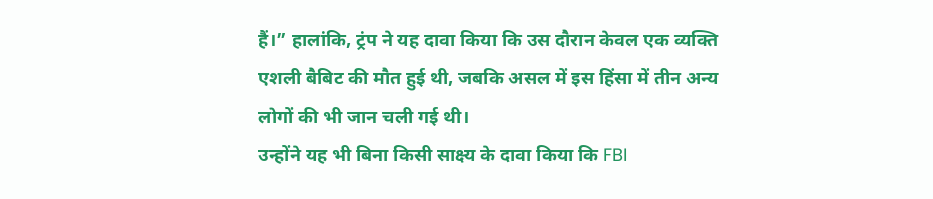हैं।” हालांकि, ट्रंप ने यह दावा किया कि उस दौरान केवल एक व्यक्ति एशली बैबिट की मौत हुई थी, जबकि असल में इस हिंसा में तीन अन्य लोगों की भी जान चली गई थी।
उन्होंने यह भी बिना किसी साक्ष्य के दावा किया कि FBI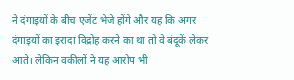ने दंगाइयों के बीच एजेंट भेजे होंगे और यह कि अगर दंगाइयों का इरादा विद्रोह करने का था तो वे बंदूकें लेकर आते। लेकिन वकीलों ने यह आरोप भी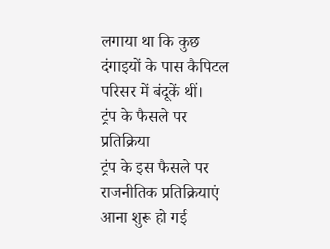लगाया था कि कुछ दंगाइयों के पास कैपिटल परिसर में बंदूकें थीं।
ट्रंप के फैसले पर प्रतिक्रिया
ट्रंप के इस फैसले पर राजनीतिक प्रतिक्रियाएं आना शुरू हो गई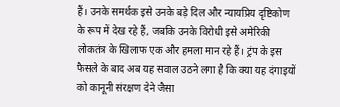हैं। उनके समर्थक इसे उनके बड़े दिल और न्यायप्रिय दृष्टिकोण के रूप में देख रहे हैं, जबकि उनके विरोधी इसे अमेरिकी लोकतंत्र के खिलाफ एक और हमला मान रहे हैं। ट्रंप के इस फैसले के बाद अब यह सवाल उठने लगा है कि क्या यह दंगाइयों को कानूनी संरक्षण देने जैसा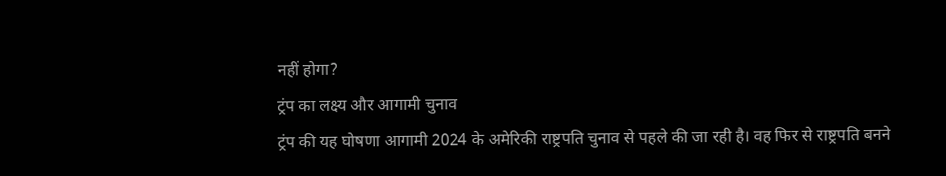नहीं होगा?
ट्रंप का लक्ष्य और आगामी चुनाव
ट्रंप की यह घोषणा आगामी 2024 के अमेरिकी राष्ट्रपति चुनाव से पहले की जा रही है। वह फिर से राष्ट्रपति बनने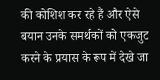की कोशिश कर रहे हैं और ऐसे बयान उनके समर्थकों को एकजुट करने के प्रयास के रूप में देखे जा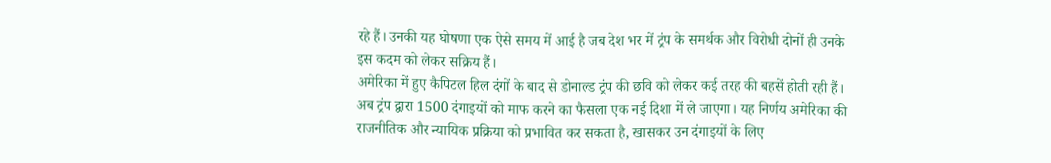रहे हैं। उनकी यह घोषणा एक ऐसे समय में आई है जब देश भर में ट्रंप के समर्थक और विरोधी दोनों ही उनके इस कदम को लेकर सक्रिय हैं।
अमेरिका में हुए कैपिटल हिल दंगों के बाद से डोनाल्ड ट्रंप की छवि को लेकर कई तरह की बहसें होती रही हैं। अब ट्रंप द्वारा 1500 दंगाइयों को माफ करने का फैसला एक नई दिशा में ले जाएगा। यह निर्णय अमेरिका की राजनीतिक और न्यायिक प्रक्रिया को प्रभावित कर सकता है, खासकर उन दंगाइयों के लिए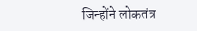जिन्होंने लोकतंत्र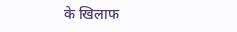के खिलाफ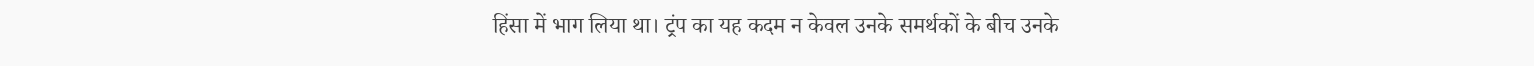हिंसा में भाग लिया था। ट्रंप का यह कदम न केवल उनके समर्थकों के बीच उनके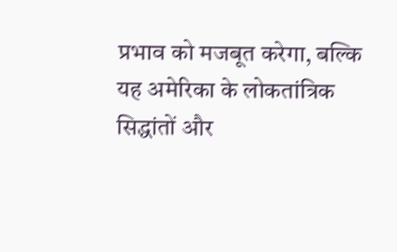प्रभाव को मजबूत करेगा, बल्कि यह अमेरिका के लोकतांत्रिक सिद्धांतों और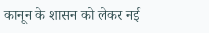कानून के शासन को लेकर नई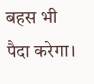बहस भी पैदा करेगा।